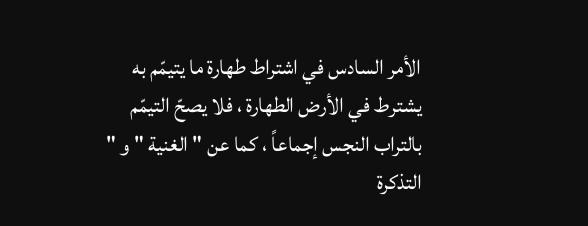الأمر السادس في اشتراط طهارة ما يتيمّم به
يشترط في الأرض الطهارة ، فلا يصحّ التيمّم بالتراب النجس إجماعاً ، كما عن " الغنية " و " التذكرة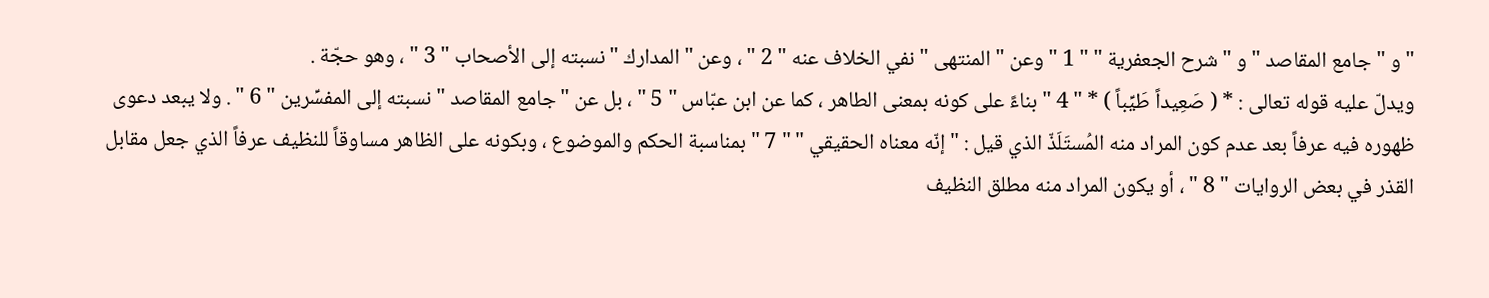" و " جامع المقاصد " و " شرح الجعفرية " " 1 " وعن " المنتهى " نفي الخلاف عنه " 2 " ، وعن " المدارك " نسبته إلى الأصحاب " 3 " ، وهو حجّة .
ويدلّ عليه قوله تعالى : * ( صَعِيداً طَيِّباً ) * " 4 " بناءً على كونه بمعنى الطاهر ، كما عن ابن عبّاس " 5 " ، بل عن " جامع المقاصد " نسبته إلى المفسِّرين " 6 " . ولا يبعد دعوى ظهوره فيه عرفاً بعد عدم كون المراد منه المُستَلَذّ الذي قيل : " إنّه معناه الحقيقي " " 7 " بمناسبة الحكم والموضوع ، وبكونه على الظاهر مساوقاً للنظيف عرفاً الذي جعل مقابل القذر في بعض الروايات " 8 " ، أو يكون المراد منه مطلق النظيف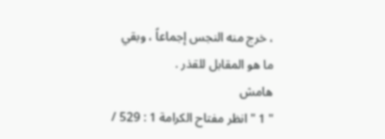، خرج منه النجس إجماعاً ، وبقي ما هو المقابل للقذر .
هامش
" 1 " انظر مفتاح الكرامة 1 : 529 /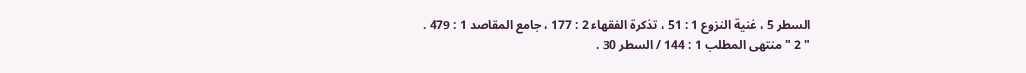السطر 5 ، غنية النزوع 1 : 51 ، تذكرة الفقهاء 2 : 177 ، جامع المقاصد 1 : 479 .
" 2 " منتهى المطلب 1 : 144 / السطر 30 .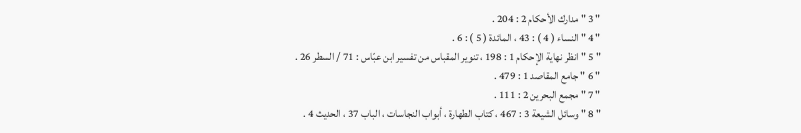" 3 " مدارك الأحكام 2 : 204 .
" 4 " النساء ( 4 ) : 43 ، المائدة ( 5 ) : 6 .
" 5 " انظر نهاية الإحكام 1 : 198 ، تنوير المقباس من تفسير ابن عبّاس : 71 / السطر 26 .
" 6 " جامع المقاصد 1 : 479 .
" 7 " مجمع البحرين 2 : 111 .
" 8 " وسائل الشيعة 3 : 467 ، كتاب الطهارة ، أبواب النجاسات ، الباب 37 ، الحديث 4 .